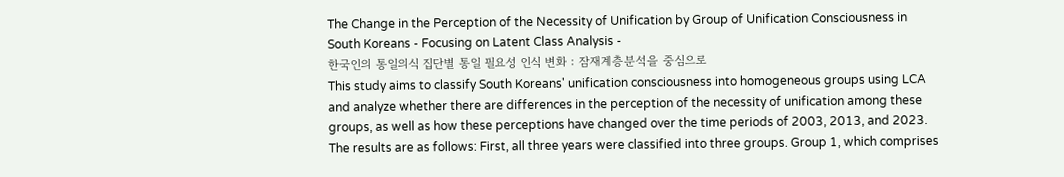The Change in the Perception of the Necessity of Unification by Group of Unification Consciousness in South Koreans - Focusing on Latent Class Analysis -
한국인의 통일의식 집단별 통일 필요성 인식 변화 : 잠재계층분석을 중심으로
This study aims to classify South Koreans' unification consciousness into homogeneous groups using LCA and analyze whether there are differences in the perception of the necessity of unification among these groups, as well as how these perceptions have changed over the time periods of 2003, 2013, and 2023. The results are as follows: First, all three years were classified into three groups. Group 1, which comprises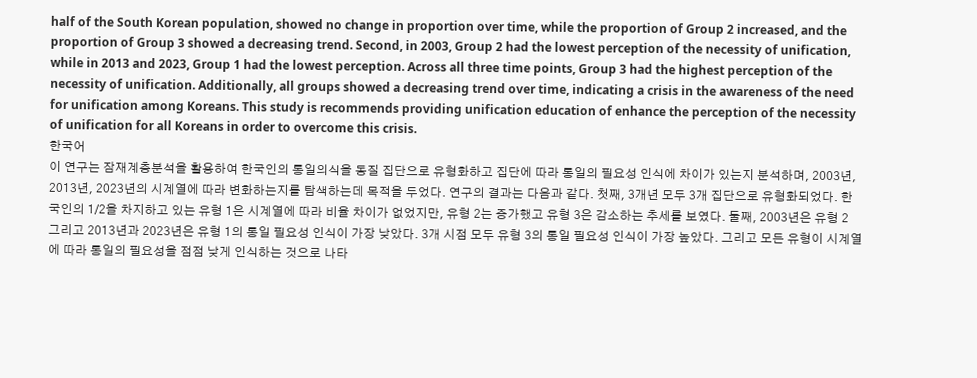half of the South Korean population, showed no change in proportion over time, while the proportion of Group 2 increased, and the proportion of Group 3 showed a decreasing trend. Second, in 2003, Group 2 had the lowest perception of the necessity of unification, while in 2013 and 2023, Group 1 had the lowest perception. Across all three time points, Group 3 had the highest perception of the necessity of unification. Additionally, all groups showed a decreasing trend over time, indicating a crisis in the awareness of the need for unification among Koreans. This study is recommends providing unification education of enhance the perception of the necessity of unification for all Koreans in order to overcome this crisis.
한국어
이 연구는 잠재계층분석을 활용하여 한국인의 통일의식을 동질 집단으로 유형화하고 집단에 따라 통일의 필요성 인식에 차이가 있는지 분석하며, 2003년, 2013년, 2023년의 시계열에 따라 변화하는지를 탐색하는데 목적을 두었다. 연구의 결과는 다음과 같다. 첫째, 3개년 모두 3개 집단으로 유형화되었다. 한국인의 1/2을 차지하고 있는 유형 1은 시계열에 따라 비율 차이가 없었지만, 유형 2는 증가했고 유형 3은 감소하는 추세를 보였다. 둘째, 2003년은 유형 2 그리고 2013년과 2023년은 유형 1의 통일 필요성 인식이 가장 낮았다. 3개 시점 모두 유형 3의 통일 필요성 인식이 가장 높았다. 그리고 모든 유형이 시계열에 따라 통일의 필요성을 점점 낮게 인식하는 것으로 나타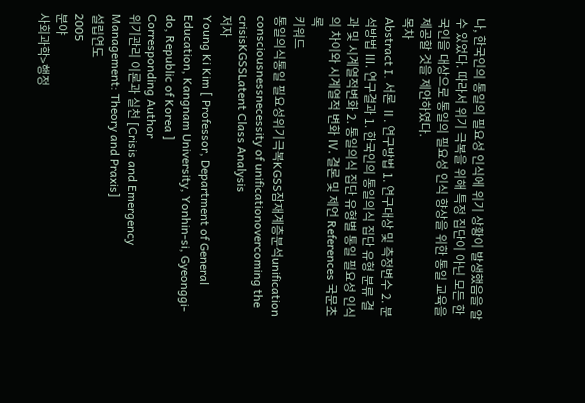나, 한국인의 통일의 필요성 인식에 위기 상황이 발생했음을 알 수 있었다. 따라서 위기 극복을 위해 특정 집단이 아닌 모든 한국인을 대상으로 통일의 필요성 인식 향상을 위한 통일 교육을 제공할 것을 제안하였다.
목차
Abstract Ⅰ. 서론 Ⅱ. 연구방법 1. 연구대상 및 측정변수 2. 분석방법 Ⅲ. 연구결과 1. 한국인의 통일의식 집단 유형 분류 결과 및 시계열적변화 2. 통일의식 집단 유형별 통일 필요성 인식의 차이와 시계열적 변화 Ⅳ. 결론 및 제언 References 국문초록
키워드
통일의식통일 필요성위기극복KGSS잠재계층분석unification consciousnessnecessity of unificationovercoming the crisisKGSSLatent Class Analysis
저자
Young Ki Kim [ Professor, Department of General Education, Kangnam University, Yonhin-si, Gyeonggi-do, Republic of Korea ]
Corresponding Author
위기관리 이론과 실천 [Crisis and Emergency Management: Theory and Praxis]
설립연도
2005
분야
사회과학>행정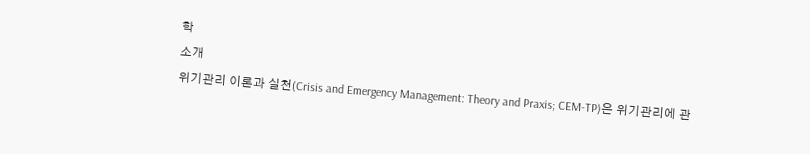학
소개
위기관리 이론과 실천(Crisis and Emergency Management: Theory and Praxis; CEM-TP)은 위기관리에 관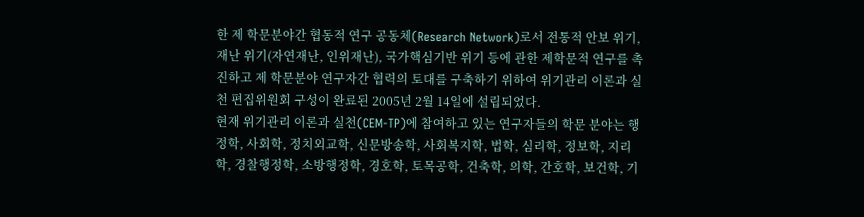한 제 학문분야간 협동적 연구 공동체(Research Network)로서 전통적 안보 위기, 재난 위기(자연재난, 인위재난), 국가핵심기반 위기 등에 관한 제학문적 연구를 촉진하고 제 학문분야 연구자간 협력의 토대를 구축하기 위하여 위기관리 이론과 실천 편집위원회 구성이 완료된 2005년 2월 14일에 설립되었다.
현재 위기관리 이론과 실천(CEM-TP)에 참여하고 있는 연구자들의 학문 분야는 행정학, 사회학, 정치외교학, 신문방송학, 사회복지학, 법학, 심리학, 정보학, 지리학, 경찰행정학, 소방행정학, 경호학, 토목공학, 건축학, 의학, 간호학, 보건학, 기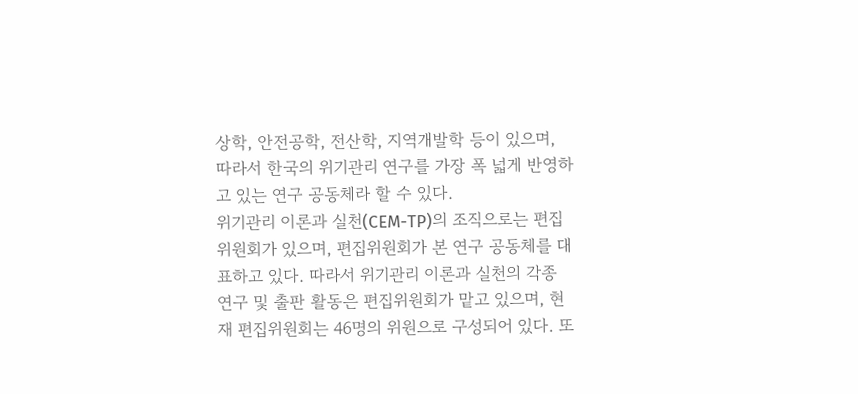상학, 안전공학, 전산학, 지역개발학 등이 있으며, 따라서 한국의 위기관리 연구를 가장 폭 넓게 반영하고 있는 연구 공동체라 할 수 있다.
위기관리 이론과 실천(CEM-TP)의 조직으로는 편집위원회가 있으며, 편집위원회가 본 연구 공동체를 대표하고 있다. 따라서 위기관리 이론과 실천의 각종 연구 및 출판 활동은 편집위원회가 맡고 있으며, 현재 편집위원회는 46명의 위원으로 구성되어 있다. 또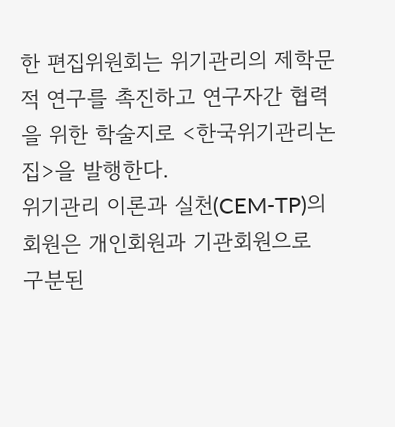한 편집위원회는 위기관리의 제학문적 연구를 촉진하고 연구자간 협력을 위한 학술지로 <한국위기관리논집>을 발행한다.
위기관리 이론과 실천(CEM-TP)의 회원은 개인회원과 기관회원으로 구분된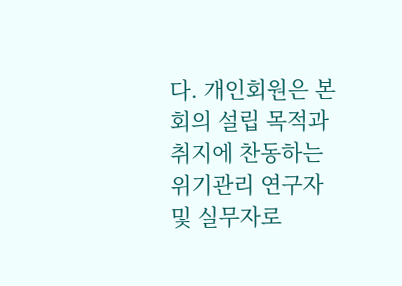다. 개인회원은 본 회의 설립 목적과 취지에 찬동하는 위기관리 연구자 및 실무자로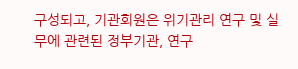구성되고, 기관회원은 위기관리 연구 및 실무에 관련된 정부기관, 연구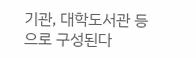기관, 대학도서관 등으로 구성된다